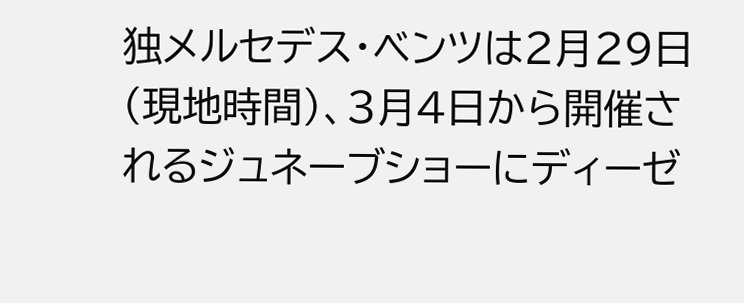独メルセデス・ベンツは2月29日(現地時間)、3月4日から開催されるジュネーブショーにディーゼ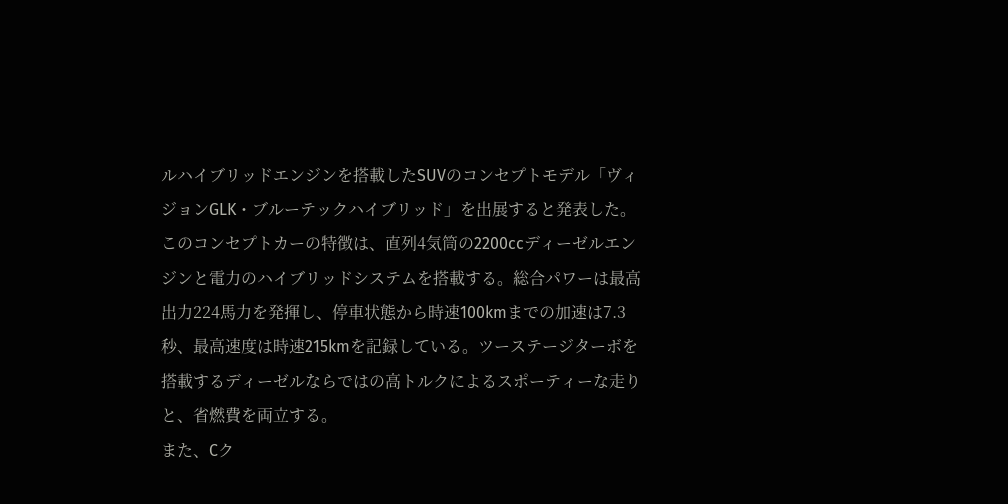ルハイブリッドエンジンを搭載したSUVのコンセプトモデル「ヴィジョンGLK・ブルーテックハイブリッド」を出展すると発表した。
このコンセプトカーの特徴は、直列4気筒の2200ccディーゼルエンジンと電力のハイブリッドシステムを搭載する。総合パワーは最高出力224馬力を発揮し、停車状態から時速100kmまでの加速は7.3秒、最高速度は時速215kmを記録している。ツーステージターボを搭載するディーゼルならではの高トルクによるスポーティーな走りと、省燃費を両立する。
また、Cク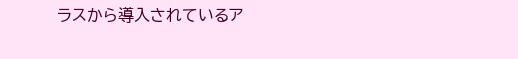ラスから導入されているア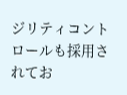ジリティコントロールも採用されてお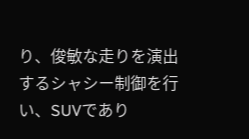り、俊敏な走りを演出するシャシー制御を行い、SUVであり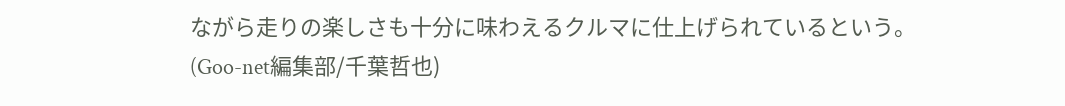ながら走りの楽しさも十分に味わえるクルマに仕上げられているという。
(Goo-net編集部/千葉哲也)